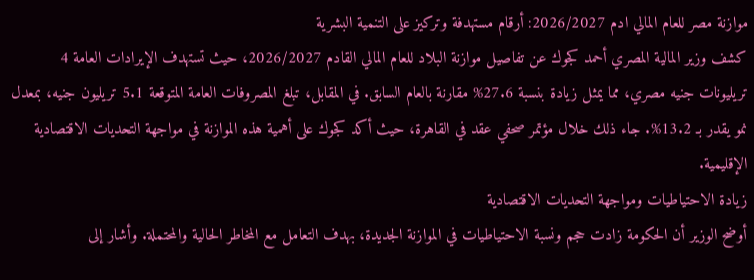موازنة مصر للعام المالي ادم 2026/2027: أرقام مستهدفة وتركيز على التنمية البشرية
كشف وزير المالية المصري أحمد كجوك عن تفاصيل موازنة البلاد للعام المالي القادم 2026/2027، حيث تستهدف الإيرادات العامة 4 تريليونات جنيه مصري، مما يمثل زيادة بنسبة 27.6% مقارنة بالعام السابق. في المقابل، تبلغ المصروفات العامة المتوقعة 5.1 تريليون جنيه، بمعدل نمو يقدر بـ 13.2%. جاء ذلك خلال مؤتمر صحفي عقد في القاهرة، حيث أكد كجوك على أهمية هذه الموازنة في مواجهة التحديات الاقتصادية الإقليمية.
زيادة الاحتياطيات ومواجهة التحديات الاقتصادية
أوضح الوزير أن الحكومة زادت حجم ونسبة الاحتياطيات في الموازنة الجديدة، بهدف التعامل مع المخاطر الحالية والمحتملة. وأشار إلى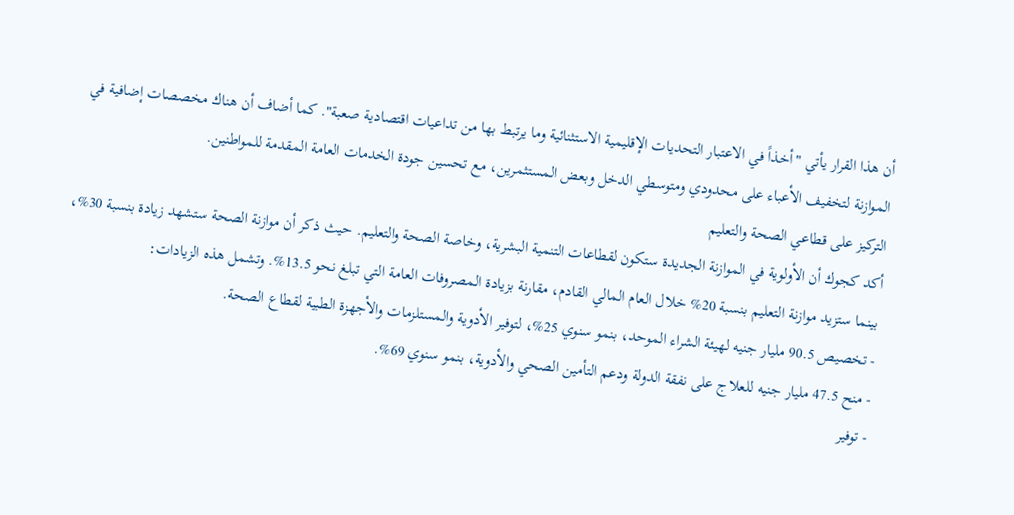أن هذا القرار يأتي "أخذاً في الاعتبار التحديات الإقليمية الاستثنائية وما يرتبط بها من تداعيات اقتصادية صعبة". كما أضاف أن هناك مخصصات إضافية في الموازنة لتخفيف الأعباء على محدودي ومتوسطي الدخل وبعض المستثمرين، مع تحسين جودة الخدمات العامة المقدمة للمواطنين.
التركيز على قطاعي الصحة والتعليم
أكد كجوك أن الأولوية في الموازنة الجديدة ستكون لقطاعات التنمية البشرية، وخاصة الصحة والتعليم. حيث ذكر أن موازنة الصحة ستشهد زيادة بنسبة 30%، بينما ستزيد موازنة التعليم بنسبة 20% خلال العام المالي القادم، مقارنة بزيادة المصروفات العامة التي تبلغ نحو 13.5%. وتشمل هذه الزيادات:
- تخصيص 90.5 مليار جنيه لهيئة الشراء الموحد، بنمو سنوي 25%، لتوفير الأدوية والمستلزمات والأجهزة الطبية لقطاع الصحة.
- منح 47.5 مليار جنيه للعلاج على نفقة الدولة ودعم التأمين الصحي والأدوية، بنمو سنوي 69%.
- توفير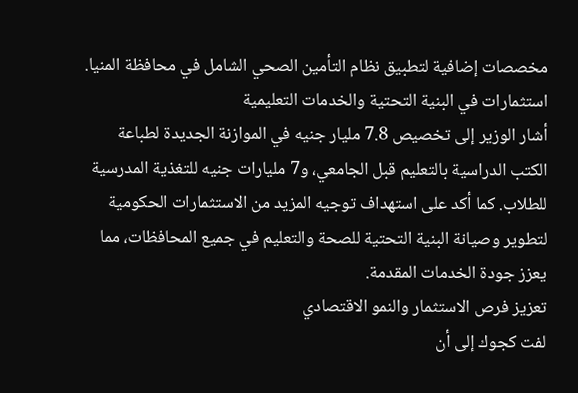مخصصات إضافية لتطبيق نظام التأمين الصحي الشامل في محافظة المنيا.
استثمارات في البنية التحتية والخدمات التعليمية
أشار الوزير إلى تخصيص 7.8 مليار جنيه في الموازنة الجديدة لطباعة الكتب الدراسية بالتعليم قبل الجامعي، و7 مليارات جنيه للتغذية المدرسية للطلاب. كما أكد على استهداف توجيه المزيد من الاستثمارات الحكومية لتطوير وصيانة البنية التحتية للصحة والتعليم في جميع المحافظات، مما يعزز جودة الخدمات المقدمة.
تعزيز فرص الاستثمار والنمو الاقتصادي
لفت كجوك إلى أن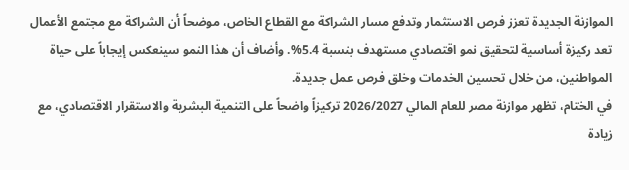الموازنة الجديدة تعزز فرص الاستثمار وتدفع مسار الشراكة مع القطاع الخاص، موضحاً أن الشراكة مع مجتمع الأعمال تعد ركيزة أساسية لتحقيق نمو اقتصادي مستهدف بنسبة 5.4%. وأضاف أن هذا النمو سينعكس إيجاباً على حياة المواطنين، من خلال تحسين الخدمات وخلق فرص عمل جديدة.
في الختام، تظهر موازنة مصر للعام المالي 2026/2027 تركيزاً واضحاً على التنمية البشرية والاستقرار الاقتصادي، مع زيادة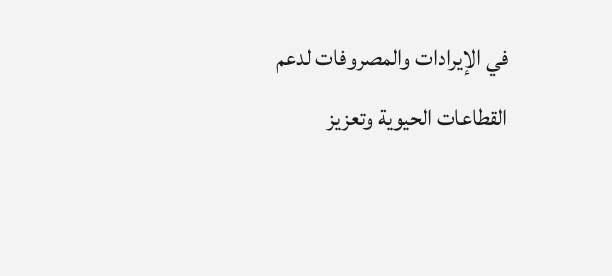في الإيرادات والمصروفات لدعم القطاعات الحيوية وتعزيز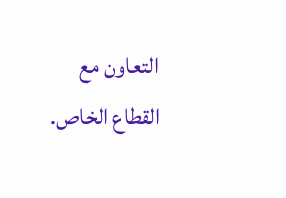التعاون مع القطاع الخاص.